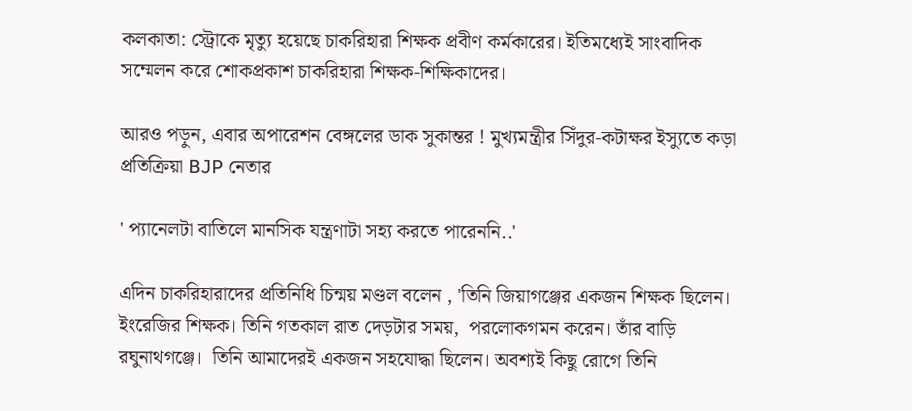কলকাতা: স্ট্রোকে মৃত্যু হয়েছে চাকরিহারা শিক্ষক প্রবীণ কর্মকারের। ইতিমধ্যেই সাংবাদিক সম্মেলন করে শোকপ্রকাশ চাকরিহারা শিক্ষক-শিক্ষিকাদের।

আরও পড়ুন, এবার অপারেশন বেঙ্গলের ডাক সুকান্তর ! মুখ্যমন্ত্রীর সিঁদুর-কটাক্ষর ইস্যুতে কড়া প্রতিক্রিয়া BJP নেতার

' প্যানেলটা বাতিলে মানসিক যন্ত্রণাটা সহ্য করতে পারেননি..'

এদিন চাকরিহারাদের প্রতিনিধি চিন্ময় মণ্ডল বলেন , 'তিনি জিয়াগঞ্জের একজন শিক্ষক ছিলেন। ইংরেজির শিক্ষক। তিনি গতকাল রাত দেড়টার সময়,  পরলোকগমন করেন। তাঁর বাড়ি রঘুনাথগঞ্জে।  তিনি আমাদেরই একজন সহযোদ্ধা ছিলেন। অবশ্যই কিছু রোগে তিনি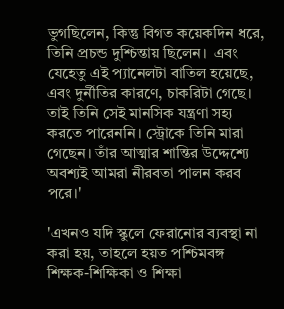ভুগছিলেন, কিন্তু বিগত কয়েকদিন ধরে, তিনি প্রচন্ড দুশ্চিন্তায় ছিলেন।  এবং যেহেতু এই প্যানেলটা বাতিল হয়েছে, এবং দুর্নীতির কারণে, চাকরিটা গেছে। তাই তিনি সেই মানসিক যন্ত্রণা সহ্য করতে পারেননি। স্ট্রোকে তিনি মারা গেছেন। তাঁর আত্মার শান্তির উদ্দেশ্যে অবশ্যই আমরা নীরবতা পালন করব পরে।'

'এখনও যদি স্কুলে ফেরানোর ব্যবস্থা না করা হয়, তাহলে হয়ত পশ্চিমবঙ্গ শিক্ষক-শিক্ষিকা ও শিক্ষা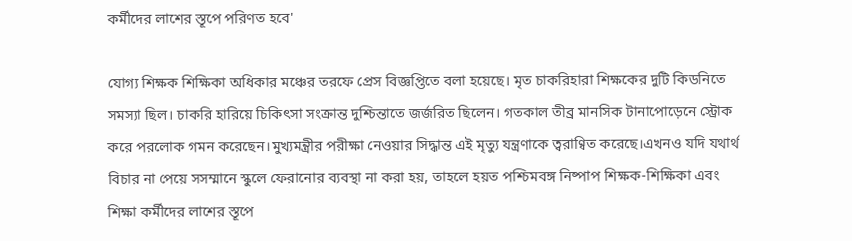কর্মীদের লাশের স্তূপে পরিণত হবে'

যোগ্য শিক্ষক শিক্ষিকা অধিকার মঞ্চের তরফে প্রেস বিজ্ঞপ্তিতে বলা হয়েছে। মৃত চাকরিহারা শিক্ষকের দুটি কিডনিতে সমস্যা ছিল। চাকরি হারিয়ে চিকিৎসা সংক্রান্ত দুশ্চিন্তাতে জর্জরিত ছিলেন। গতকাল তীব্র মানসিক টানাপোড়েনে স্ট্রোক করে পরলোক গমন করেছেন।মুখ্যমন্ত্রীর পরীক্ষা নেওয়ার সিদ্ধান্ত এই মৃত্যু যন্ত্রণাকে ত্বরাণ্বিত করেছে।এখনও যদি যথার্থ বিচার না পেয়ে সসম্মানে স্কুলে ফেরানোর ব্যবস্থা না করা হয়, তাহলে হয়ত পশ্চিমবঙ্গ নিষ্পাপ শিক্ষক-শিক্ষিকা এবং শিক্ষা কর্মীদের লাশের স্তূপে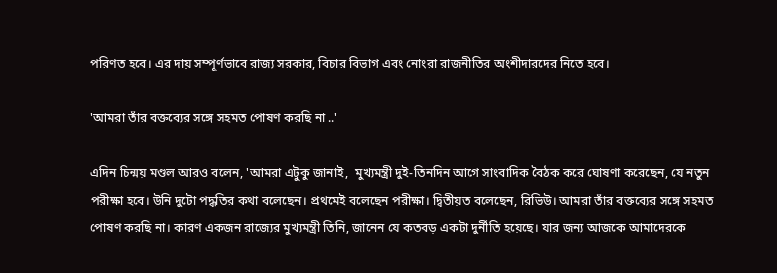পরিণত হবে। এর দায় সম্পূর্ণভাবে রাজ্য সরকার, বিচার বিভাগ এবং নোংরা রাজনীতির অংশীদারদের নিতে হবে।

'আমরা তাঁর বক্তব্যের সঙ্গে সহমত পোষণ করছি না ..'

এদিন চিন্ময় মণ্ডল আরও বলেন, 'আমরা এটুকু জানাই,  মুখ্যমন্ত্রী দুই-তিনদিন আগে সাংবাদিক বৈঠক করে ঘোষণা করেছেন, যে নতুন পরীক্ষা হবে। উনি দুটো পদ্ধতির কথা বলেছেন। প্রথমেই বলেছেন পরীক্ষা। দ্বিতীয়ত বলেছেন, রিভিউ। আমরা তাঁর বক্তব্যের সঙ্গে সহমত পোষণ করছি না। কারণ একজন রাজ্যের মুখ্যমন্ত্রী তিনি, জানেন যে কতবড় একটা দুর্নীতি হয়েছে। যার জন্য আজকে আমাদেরকে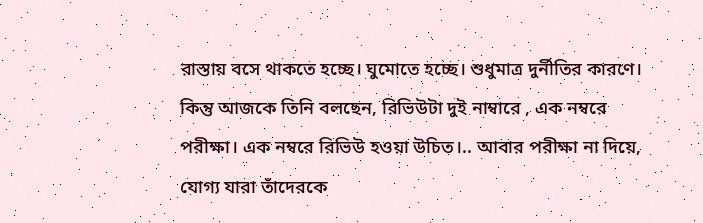রাস্তায় বসে থাকতে হচ্ছে। ঘুমোতে হচ্ছে। শুধুমাত্র দুর্নীতির কারণে। কিন্তু আজকে তিনি বলছেন, রিভিউটা দুই নাম্বারে , এক নম্বরে পরীক্ষা। এক নম্বরে রিভিউ হওয়া উচিত।.. আবার পরীক্ষা না দিয়ে, যোগ্য যারা তাঁদেরকে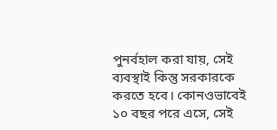পুনর্বহাল করা যায়, সেই ব্যবস্থাই কিন্তু সরকারকে করতে হবে। কোনওভাবেই ১০ বছর পরে এসে, সেই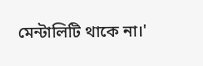মেন্টালিটি থাকে না।'